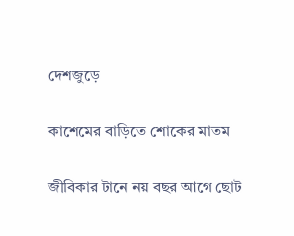দেশজুড়ে

কাশেমের বাড়িতে শোকের মাতম

জীবিকার টানে নয় বছর আগে ছোট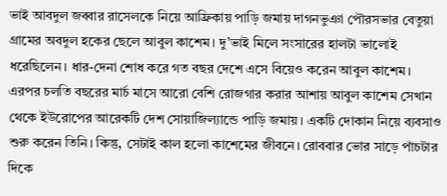ভাই আবদুল জব্বার রাসেলকে নিয়ে আফ্রিকায় পাড়ি জমায় দাগনভুঞা পৌরসভার বেতুয়া গ্রামের অবদুল হকের ছেলে আবুল কাশেম। দু’ভাই মিলে সংসারের হালটা ভালোই ধরেছিলেন। ধার-দেনা শোধ করে গত বছর দেশে এসে বিয়েও করেন আবুল কাশেম। এরপর চলতি বছরের মার্চ মাসে আরো বেশি রোজগার করার আশায় আবুল কাশেম সেখান থেকে ইউরোপের আরেকটি দেশ সোয়াজিল্যান্ডে পাড়ি জমায়। একটি দোকান নিয়ে ব্যবসাও শুরু করেন তিনি। কিন্তু, সেটাই কাল হলো কাশেমের জীবনে। রোববার ভোর সাড়ে পাঁচটার দিকে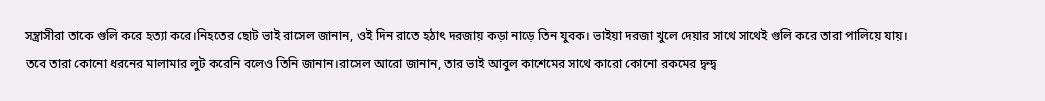সন্ত্রাসীরা তাকে গুলি করে হত্যা করে।নিহতের ছোট ভাই রাসেল জানান, ওই দিন রাতে হঠাৎ দরজায় কড়া নাড়ে তিন যুবক। ভাইয়া দরজা খুলে দেয়ার সাথে সাথেই গুলি করে তারা পালিয়ে যায়। তবে তারা কোনো ধরনের মালামার লুট করেনি বলেও তিনি জানান।রাসেল আরো জানান, তার ভাই আবুল কাশেমের সাথে কারো কোনো রকমের দ্বন্দ্ব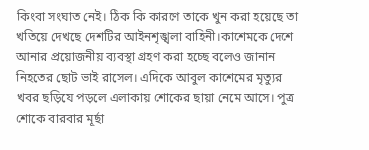কিংবা সংঘাত নেই। ঠিক কি কারণে তাকে খুন করা হয়েছে তা খতিয়ে দেখছে দেশটির আইনশৃঙ্খলা বাহিনী।কাশেমকে দেশে আনার প্রয়োজনীয় ব্যবস্থা গ্রহণ করা হচ্ছে বলেও জানান নিহতের ছোট ভাই রাসেল। এদিকে আবুল কাশেমের মৃত্যুর খবর ছড়িযে পড়লে এলাকায় শোকের ছায়া নেমে আসে। পুত্র শোকে বারবার মূর্ছা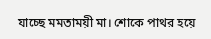যাচ্ছে মমতাময়ী মা। শোকে পাথর হয়ে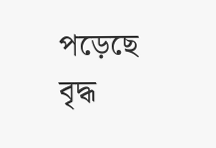পড়েছে বৃদ্ধ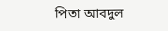পিতা আবদুল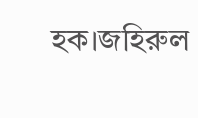হক।জহিরুল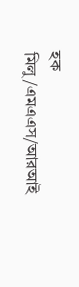হক মিলু/এমএএস/আরআই